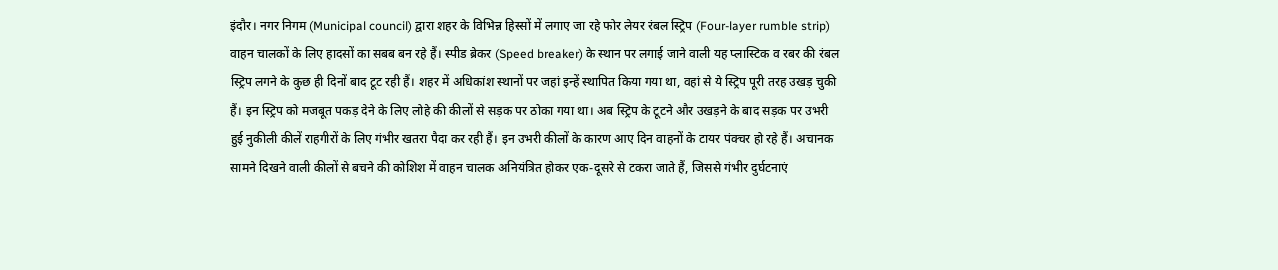इंदौर। नगर निगम (Municipal council) द्वारा शहर के विभिन्न हिस्सों में लगाए जा रहे फोर लेयर रंबल स्ट्रिप (Four-layer rumble strip) वाहन चालकों के लिए हादसों का सबब बन रहे हैं। स्पीड ब्रेकर (Speed breaker) के स्थान पर लगाई जाने वाली यह प्लास्टिक व रबर की रंबल स्ट्रिप लगने के कुछ ही दिनों बाद टूट रही हैं। शहर में अधिकांश स्थानों पर जहां इन्हें स्थापित किया गया था, वहां से ये स्ट्रिप पूरी तरह उखड़ चुकी हैं। इन स्ट्रिप को मजबूत पकड़ देने के लिए लोहे की कीलों से सड़क पर ठोका गया था। अब स्ट्रिप के टूटने और उखड़ने के बाद सड़क पर उभरी हुई नुकीली कीलें राहगीरों के लिए गंभीर खतरा पैदा कर रही हैं। इन उभरी कीलों के कारण आए दिन वाहनों के टायर पंक्चर हो रहे हैं। अचानक सामने दिखने वाली कीलों से बचने की कोशिश में वाहन चालक अनियंत्रित होकर एक-दूसरे से टकरा जाते हैं, जिससे गंभीर दुर्घटनाएं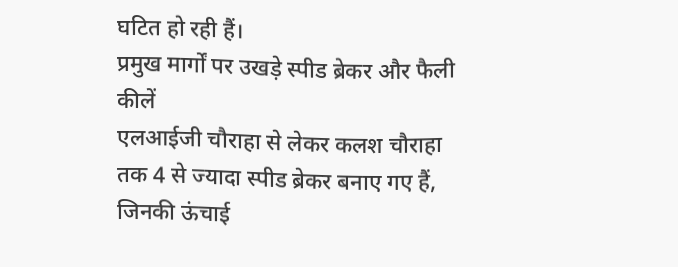घटित हो रही हैं।
प्रमुख मार्गों पर उखड़े स्पीड ब्रेकर और फैली कीलें
एलआईजी चौराहा से लेकर कलश चौराहा तक 4 से ज्यादा स्पीड ब्रेकर बनाए गए हैं, जिनकी ऊंचाई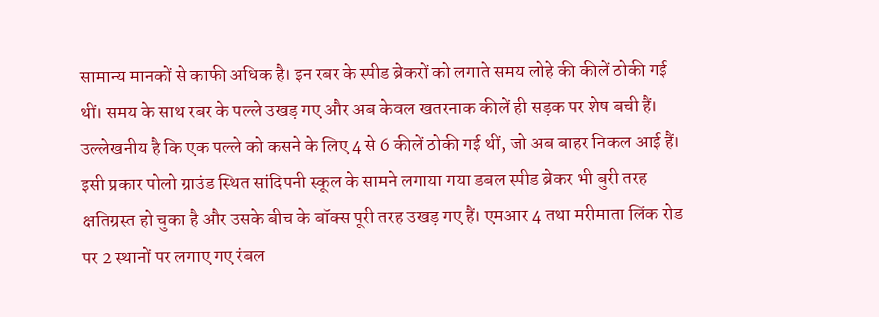सामान्य मानकों से काफी अधिक है। इन रबर के स्पीड ब्रेकरों को लगाते समय लोहे की कीलें ठोकी गई थीं। समय के साथ रबर के पल्ले उखड़ गए और अब केवल खतरनाक कीलें ही सड़क पर शेष बची हैं। उल्लेखनीय है कि एक पल्ले को कसने के लिए 4 से 6 कीलें ठोकी गई थीं, जो अब बाहर निकल आई हैं। इसी प्रकार पोलो ग्राउंड स्थित सांदिपनी स्कूल के सामने लगाया गया डबल स्पीड ब्रेकर भी बुरी तरह क्षतिग्रस्त हो चुका है और उसके बीच के बॉक्स पूरी तरह उखड़ गए हैं। एमआर 4 तथा मरीमाता लिंक रोड पर 2 स्थानों पर लगाए गए रंबल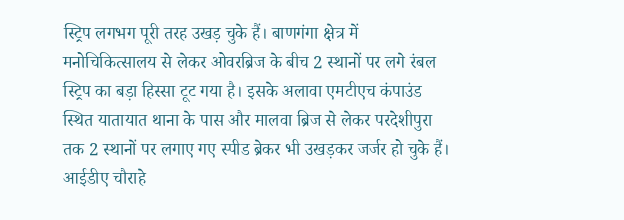स्ट्रिप लगभग पूरी तरह उखड़ चुके हैं। बाणगंगा क्षेत्र में मनोचिकित्सालय से लेकर ओवरब्रिज के बीच 2 स्थानों पर लगे रंबल स्ट्रिप का बड़ा हिस्सा टूट गया है। इसके अलावा एमटीएच कंपाउंड स्थित यातायात थाना के पास और मालवा ब्रिज से लेकर परदेशीपुरा तक 2 स्थानों पर लगाए गए स्पीड ब्रेकर भी उखड़कर जर्जर हो चुके हैं।
आईडीए चौराहे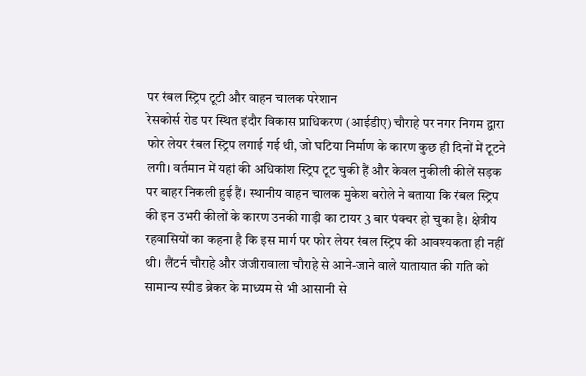पर रंबल स्ट्रिप टूटी और वाहन चालक परेशान
रेसकोर्स रोड पर स्थित इंदौर विकास प्राधिकरण (आईडीए) चौराहे पर नगर निगम द्वारा फोर लेयर रंबल स्ट्रिप लगाई गई थी, जो घटिया निर्माण के कारण कुछ ही दिनों में टूटने लगी। वर्तमान में यहां की अधिकांश स्ट्रिप टूट चुकी हैं और केवल नुकीली कीलें सड़क पर बाहर निकली हुई हैं। स्थानीय वाहन चालक मुकेश बरोले ने बताया कि रंबल स्ट्रिप की इन उभरी कीलों के कारण उनकी गाड़ी का टायर 3 बार पंक्चर हो चुका है। क्षेत्रीय रहवासियों का कहना है कि इस मार्ग पर फोर लेयर रंबल स्ट्रिप की आवश्यकता ही नहीं थी। लैंटर्न चौराहे और जंजीरावाला चौराहे से आने-जाने वाले यातायात की गति को सामान्य स्पीड ब्रेकर के माध्यम से भी आसानी से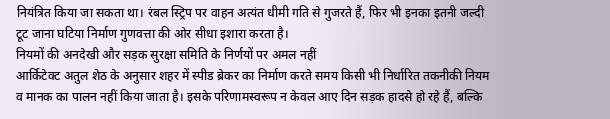नियंत्रित किया जा सकता था। रंबल स्ट्रिप पर वाहन अत्यंत धीमी गति से गुजरते हैं, फिर भी इनका इतनी जल्दी टूट जाना घटिया निर्माण गुणवत्ता की ओर सीधा इशारा करता है।
नियमों की अनदेखी और सड़क सुरक्षा समिति के निर्णयों पर अमल नहीं
आर्किटेक्ट अतुल शेठ के अनुसार शहर में स्पीड ब्रेकर का निर्माण करते समय किसी भी निर्धारित तकनीकी नियम व मानक का पालन नहीं किया जाता है। इसके परिणामस्वरूप न केवल आए दिन सड़क हादसे हो रहे हैं, बल्कि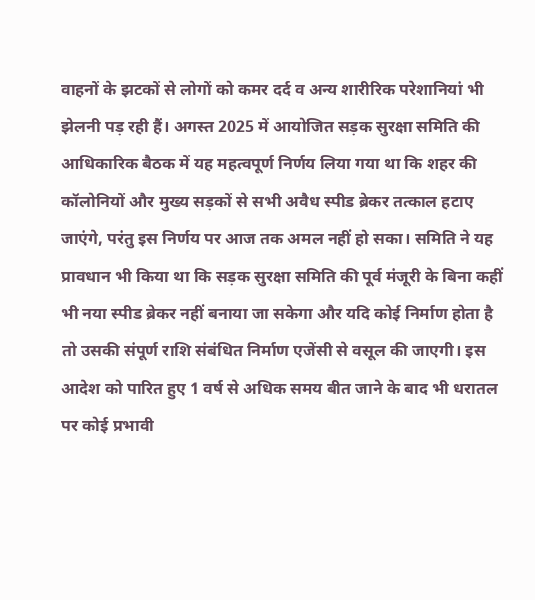वाहनों के झटकों से लोगों को कमर दर्द व अन्य शारीरिक परेशानियां भी झेलनी पड़ रही हैं। अगस्त 2025 में आयोजित सड़क सुरक्षा समिति की आधिकारिक बैठक में यह महत्वपूर्ण निर्णय लिया गया था कि शहर की कॉलोनियों और मुख्य सड़कों से सभी अवैध स्पीड ब्रेकर तत्काल हटाए जाएंगे, परंतु इस निर्णय पर आज तक अमल नहीं हो सका। समिति ने यह प्रावधान भी किया था कि सड़क सुरक्षा समिति की पूर्व मंजूरी के बिना कहीं भी नया स्पीड ब्रेकर नहीं बनाया जा सकेगा और यदि कोई निर्माण होता है तो उसकी संपूर्ण राशि संबंधित निर्माण एजेंसी से वसूल की जाएगी। इस आदेश को पारित हुए 1 वर्ष से अधिक समय बीत जाने के बाद भी धरातल पर कोई प्रभावी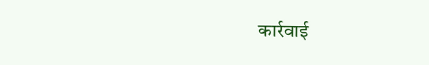कार्रवाई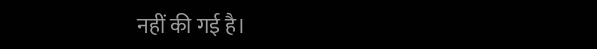नहीं की गई है।